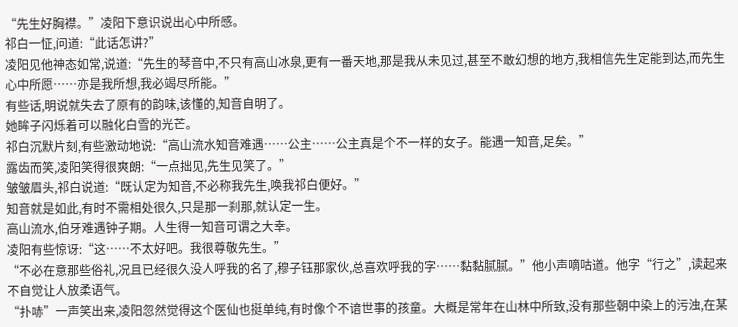“先生好胸襟。”凌阳下意识说出心中所感。
祁白一怔,问道:“此话怎讲?”
凌阳见他神态如常,说道:“先生的琴音中,不只有高山冰泉,更有一番天地,那是我从未见过,甚至不敢幻想的地方,我相信先生定能到达,而先生心中所愿……亦是我所想,我必竭尽所能。”
有些话,明说就失去了原有的韵味,该懂的,知音自明了。
她眸子闪烁着可以融化白雪的光芒。
祁白沉默片刻,有些激动地说:“高山流水知音难遇……公主……公主真是个不一样的女子。能遇一知音,足矣。”
露齿而笑,凌阳笑得很爽朗:“一点拙见,先生见笑了。”
皱皱眉头,祁白说道:“既认定为知音,不必称我先生,唤我祁白便好。”
知音就是如此,有时不需相处很久,只是那一刹那,就认定一生。
高山流水,伯牙难遇钟子期。人生得一知音可谓之大幸。
凌阳有些惊讶:“这……不太好吧。我很尊敬先生。”
“不必在意那些俗礼,况且已经很久没人呼我的名了,穆子钰那家伙,总喜欢呼我的字……黏黏腻腻。”他小声嘀咕道。他字“行之”,读起来不自觉让人放柔语气。
“扑哧”一声笑出来,凌阳忽然觉得这个医仙也挺单纯,有时像个不谙世事的孩童。大概是常年在山林中所致,没有那些朝中染上的污浊,在某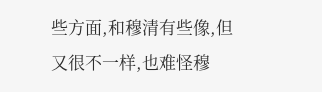些方面,和穆清有些像,但又很不一样,也难怪穆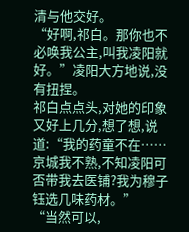清与他交好。
“好啊,祁白。那你也不必唤我公主,叫我凌阳就好。”凌阳大方地说,没有扭捏。
祁白点点头,对她的印象又好上几分,想了想,说道:“我的药童不在……京城我不熟,不知凌阳可否带我去医铺?我为穆子钰选几味药材。”
“当然可以,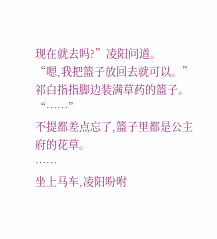现在就去吗?”凌阳问道。
“嗯,我把篮子放回去就可以。”祁白指指脚边装满草药的篮子。
“……”
不提都差点忘了,篮子里都是公主府的花草。
……
坐上马车,凌阳吩咐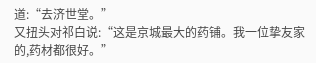道:“去济世堂。”
又扭头对祁白说:“这是京城最大的药铺。我一位挚友家的,药材都很好。”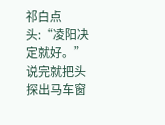祁白点头:“凌阳决定就好。”说完就把头探出马车窗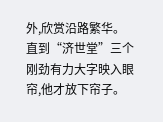外,欣赏沿路繁华。
直到“济世堂”三个刚劲有力大字映入眼帘,他才放下帘子。